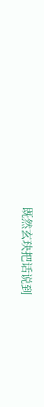既然玄玦把话说到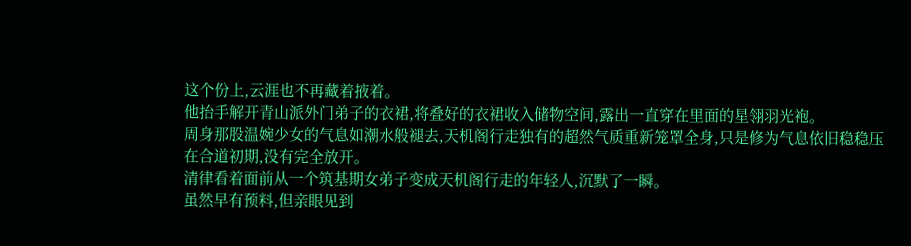这个份上,云涯也不再藏着掖着。
他抬手解开青山派外门弟子的衣裙,将叠好的衣裙收入储物空间,露出一直穿在里面的星翎羽光袍。
周身那股温婉少女的气息如潮水般褪去,天机阁行走独有的超然气质重新笼罩全身,只是修为气息依旧稳稳压在合道初期,没有完全放开。
清律看着面前从一个筑基期女弟子变成天机阁行走的年轻人,沉默了一瞬。
虽然早有预料,但亲眼见到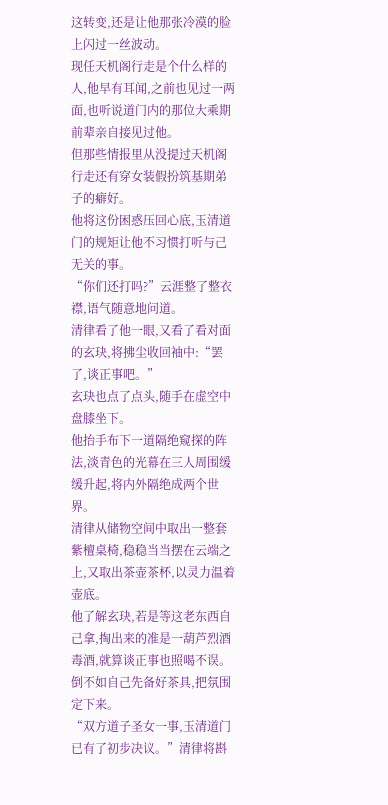这转变,还是让他那张冷漠的脸上闪过一丝波动。
现任天机阁行走是个什么样的人,他早有耳闻,之前也见过一两面,也听说道门内的那位大乘期前辈亲自接见过他。
但那些情报里从没提过天机阁行走还有穿女装假扮筑基期弟子的癖好。
他将这份困惑压回心底,玉清道门的规矩让他不习惯打听与己无关的事。
“你们还打吗?”云涯整了整衣襟,语气随意地问道。
清律看了他一眼,又看了看对面的玄玦,将拂尘收回袖中:“罢了,谈正事吧。”
玄玦也点了点头,随手在虚空中盘膝坐下。
他抬手布下一道隔绝窥探的阵法,淡青色的光幕在三人周围缓缓升起,将内外隔绝成两个世界。
清律从储物空间中取出一整套紫檀桌椅,稳稳当当摆在云端之上,又取出茶壶茶杯,以灵力温着壶底。
他了解玄玦,若是等这老东西自己拿,掏出来的准是一葫芦烈酒毒酒,就算谈正事也照喝不误。
倒不如自己先备好茶具,把氛围定下来。
“双方道子圣女一事,玉清道门已有了初步决议。”清律将斟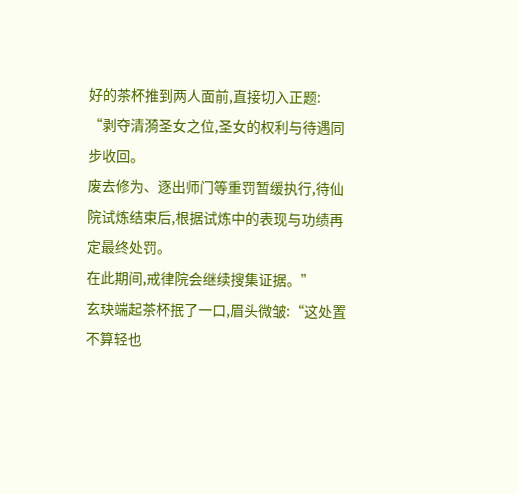好的茶杯推到两人面前,直接切入正题:
“剥夺清漪圣女之位,圣女的权利与待遇同步收回。
废去修为、逐出师门等重罚暂缓执行,待仙院试炼结束后,根据试炼中的表现与功绩再定最终处罚。
在此期间,戒律院会继续搜集证据。”
玄玦端起茶杯抿了一口,眉头微皱:“这处置不算轻也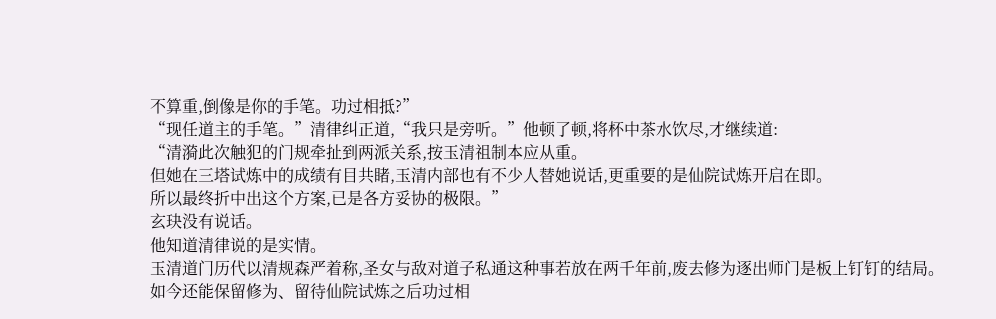不算重,倒像是你的手笔。功过相抵?”
“现任道主的手笔。”清律纠正道,“我只是旁听。”他顿了顿,将杯中茶水饮尽,才继续道:
“清漪此次触犯的门规牵扯到两派关系,按玉清祖制本应从重。
但她在三塔试炼中的成绩有目共睹,玉清内部也有不少人替她说话,更重要的是仙院试炼开启在即。
所以最终折中出这个方案,已是各方妥协的极限。”
玄玦没有说话。
他知道清律说的是实情。
玉清道门历代以清规森严着称,圣女与敌对道子私通这种事若放在两千年前,废去修为逐出师门是板上钉钉的结局。
如今还能保留修为、留待仙院试炼之后功过相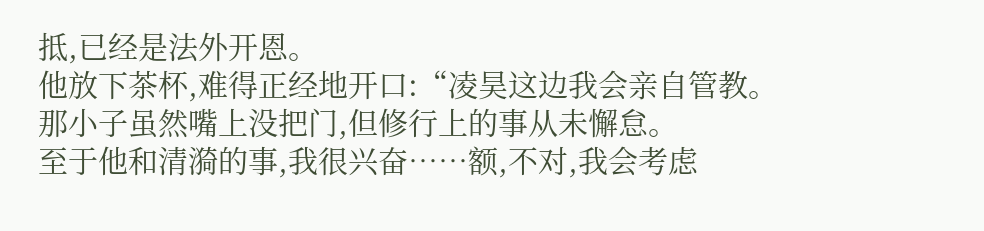抵,已经是法外开恩。
他放下茶杯,难得正经地开口:“凌昊这边我会亲自管教。
那小子虽然嘴上没把门,但修行上的事从未懈怠。
至于他和清漪的事,我很兴奋……额,不对,我会考虑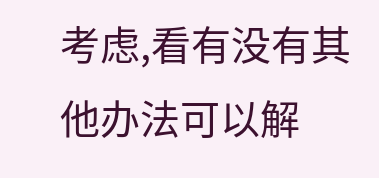考虑,看有没有其他办法可以解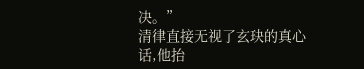决。”
清律直接无视了玄玦的真心话,他抬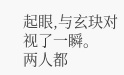起眼,与玄玦对视了一瞬。
两人都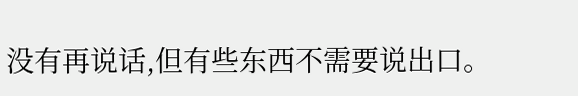没有再说话,但有些东西不需要说出口。